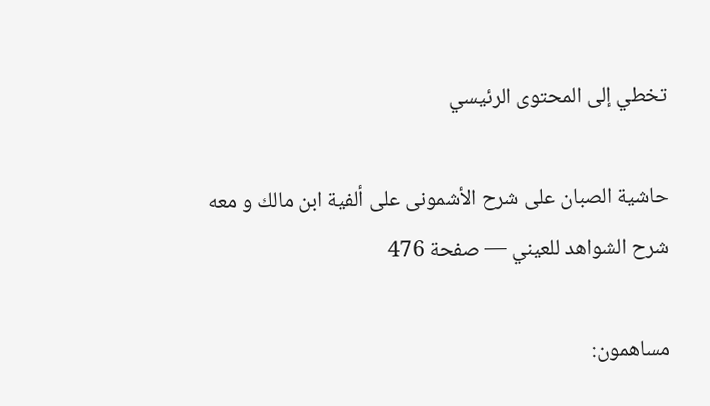تخطي إلى المحتوى الرئيسي

حاشية الصبان على شرح الأشمونى على ألفية ابن مالك و معه شرح الشواهد للعيني — صفحة 476

مساهمون: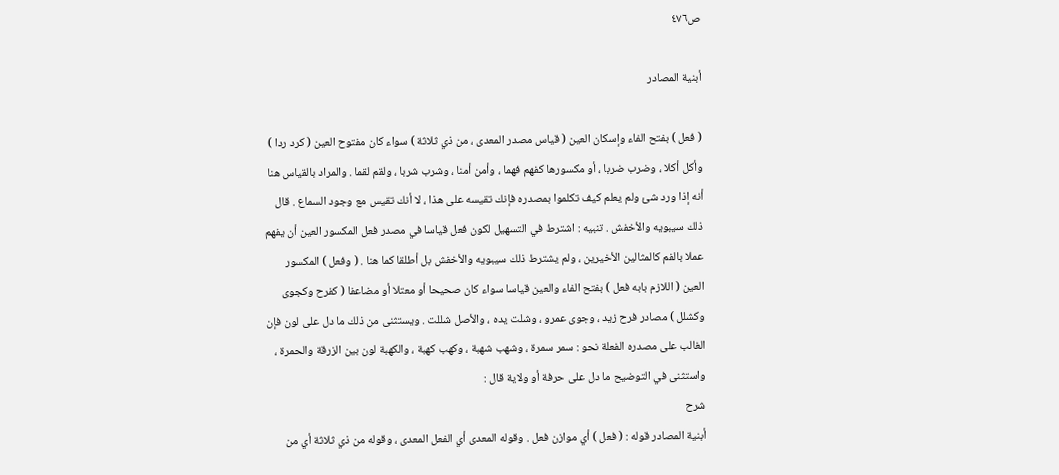ص٤٧٦

أبنية المصادر

( فعل ) بفتح الفاء وإسكان العين ( قياس مصدر المعدى ، من ذي ثلاثة ) سواء كان مفتوح العين ( كرد ردا ) وأكل أكلا ، وضرب ضربا ، أو مكسورها كفهم فهما ، وأمن أمنا ، وشرب شربا ، ولقم لقما . والمراد بالقياس هنا أنه إذا ورد شئ ولم يعلم كيف تكلموا بمصدره فإنك تقيسه على هذا ، لا أنك تقيس مع وجود السماع . قال ذلك سيبويه والأخفش . تنبيه : اشترط في التسهيل لكون فعل قياسا في مصدر فعل المكسور العين أن يفهم عملا بالفم كالمثالين الأخيرين ، ولم يشترط ذلك سيبويه والأخفش بل أطلقا كما هنا . ( وفعل ) المكسور العين ( اللازم بابه فعل ) بفتح الفاء والعين قياسا سواء كان صحيحا أو معتلا أو مضاعفا ( كفرح وكجوى وكشلل ) مصادر فرح زيد ، وجوى عمرو ، وشلت يده ، والأصل شللت . ويستثنى من ذلك ما دل على لون فإن الغالب على مصدره الفعلة نحو : سمر سمرة ، وشهب شهبة ، وكهب كهبة ، والكهبة لون بين الزرقة والحمرة ، واستثنى في التوضيح ما دل على حرفة أو ولاية قال :
شرح
أبنية المصادر قوله : ( فعل ) أي موازن فعل . وقوله المعدى أي الفعل المعدى ، وقوله من ذي ثلاثة أي من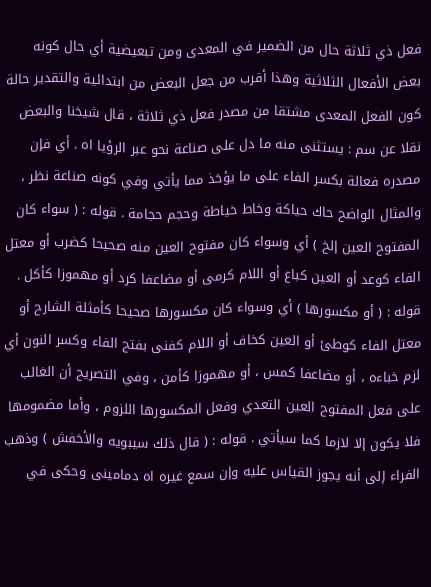فعل ذي ثلاثة حال من الضمير في المعدى ومن تبعيضية أي حال كونه بعض الأفعال الثلاثية وهذا أقرب من جعل البعض من ابتدائية والتقدير حالة كون الفعل المعدى مشتقا من مصدر فعل ذي ثلاثة ، قال شيخنا والبعض نقلا عن سم : يستثنى منه ما دل على صناعة نحو عبر الرؤيا اه . أي فإن مصدره فعالة بكسر الفاء على ما يؤخذ مما يأتي وفي كونه صناعة نظر ، والمثال الواضح حاك حياكة وخاط خياطة وحجم حجامة . قوله : ( سواء كان المفتوح العين إلخ ) أي وسواء كان مفتوح العين منه صحيحا كضرب أو معتل الفاء كوعد أو العين كباع أو اللام كرمى أو مضاعفا كرد أو مهموزا كأكل . قوله : ( أو مكسورها ) أي وسواء كان مكسورها صحيحا كأمثلة الشارح أو معتل الفاء كوطئ أو العين كخاف أو اللام كفنى بفتح الفاء وكسر النون أي لزم خباءه ، أو مضاعفا كمس ، أو مهموزا كأمن ، وفي التصريح أن الغالب على فعل المفتوح العين التعدي وفعل المكسورها اللزوم ، وأما مضمومها فلا يكون إلا لازما كما سيأتي . قوله : ( قال ذلك سيبويه والأخفش ) وذهب الفراء إلى أنه يجوز القياس عليه وإن سمع غيره اه دمامينى وحكى في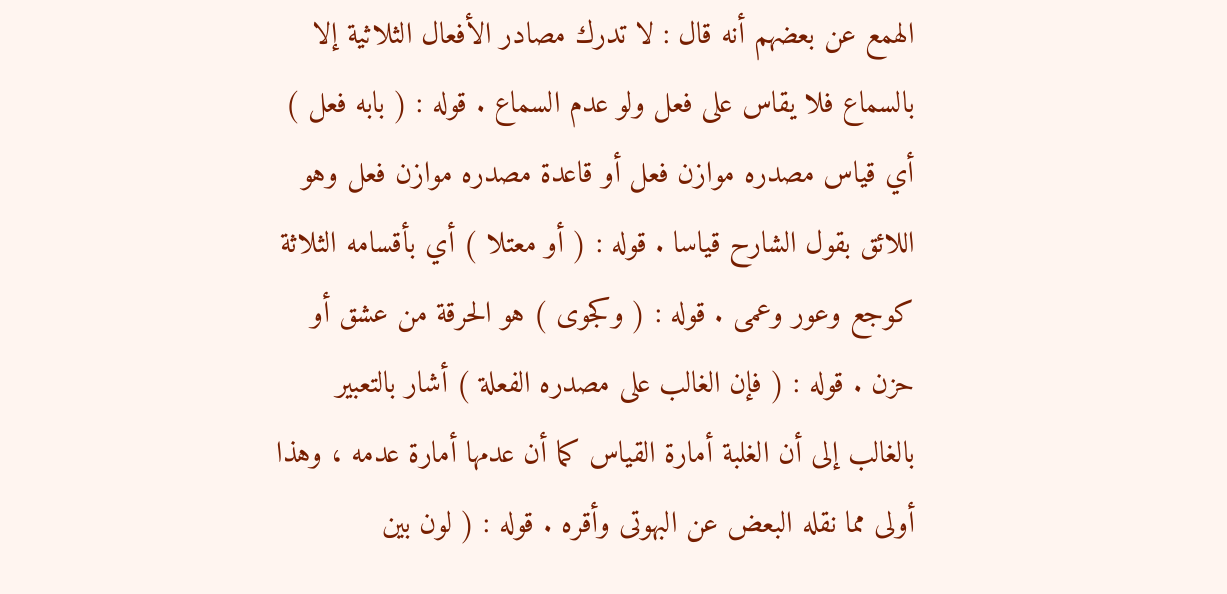الهمع عن بعضهم أنه قال : لا تدرك مصادر الأفعال الثلاثية إلا بالسماع فلا يقاس على فعل ولو عدم السماع . قوله : ( بابه فعل ) أي قياس مصدره موازن فعل أو قاعدة مصدره موازن فعل وهو اللائق بقول الشارح قياسا . قوله : ( أو معتلا ) أي بأقسامه الثلاثة كوجع وعور وعمى . قوله : ( وكجوى ) هو الحرقة من عشق أو حزن . قوله : ( فإن الغالب على مصدره الفعلة ) أشار بالتعبير بالغالب إلى أن الغلبة أمارة القياس كما أن عدمها أمارة عدمه ، وهذا أولى مما نقله البعض عن البهوتى وأقره . قوله : ( لون بين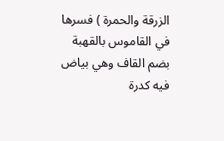الزرقة والحمرة ) فسرها في القاموس بالقهبة بضم القاف وهي بياض فيه كدرة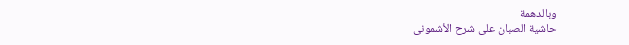وبالدهمة
حاشية الصبان على شرح الأشمونى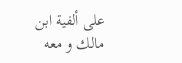على ألفية ابن مالك و معه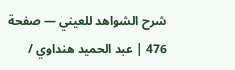شرح الشواهد للعيني — صفحة 476 | عبد الحميد هنداوي /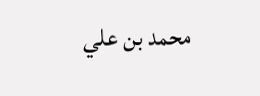محمد بن علي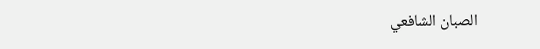الصبان الشافعي